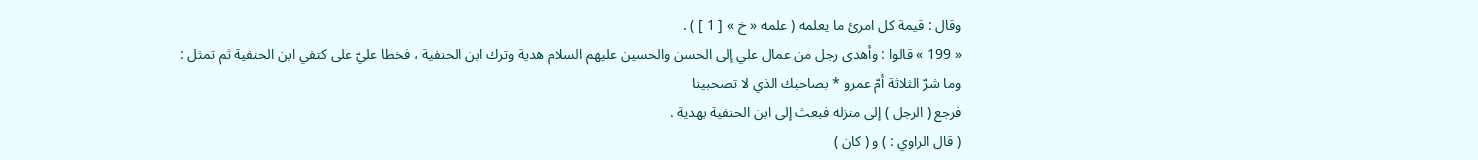وقال : قيمة كل امرئ ما يعلمه ( علمه « خ » [ 1 ] ) .
« 199 » قالوا : وأهدى رجل من عمال علي إلى الحسن والحسين عليهم السلام هدية وترك ابن الحنفية ، فخطا عليّ على كتفي ابن الحنفية ثم تمثل :
وما شرّ الثلاثة أمّ عمرو * بصاحبك الذي لا تصحبينا
فرجع ( الرجل ) إلى منزله فبعث إلى ابن الحنفية بهدية .
( قال الراوي : ) و ( كان )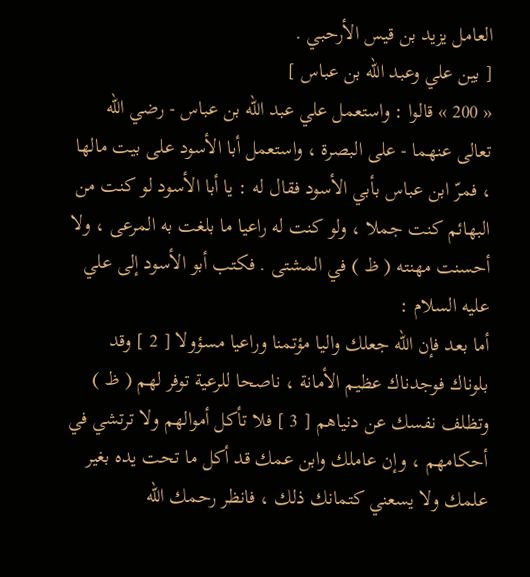العامل يزيد بن قيس الأرحبي .
[ بين علي وعبد الله بن عباس ]
« 200 » قالوا : واستعمل علي عبد الله بن عباس - رضي الله تعالى عنهما - على البصرة ، واستعمل أبا الأسود على بيت مالها ، فمرّ ابن عباس بأبي الأسود فقال له : يا أبا الأسود لو كنت من البهائم كنت جملا ، ولو كنت له راعيا ما بلغت به المرعى ، ولا أحسنت مهنته ( ظ ) في المشتى . فكتب أبو الأسود إلى علي عليه السلام :
أما بعد فإن الله جعلك واليا مؤتمنا وراعيا مسؤولا [ 2 ] وقد بلوناك فوجدناك عظيم الأمانة ، ناصحا للرعية توفر لهم ( ظ ) وتظلف نفسك عن دنياهم [ 3 ] فلا تأكل أموالهم ولا ترتشي في أحكامهم ، وإن عاملك وابن عمك قد أكل ما تحت يده بغير علمك ولا يسعني كتمانك ذلك ، فانظر رحمك الله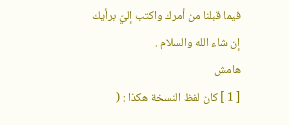فيما قبلنا من أمرك واكتب إليّ برأيك إن شاء الله والسلام .
هامش
[ 1 ] كان لفظ النسخة هكذا : (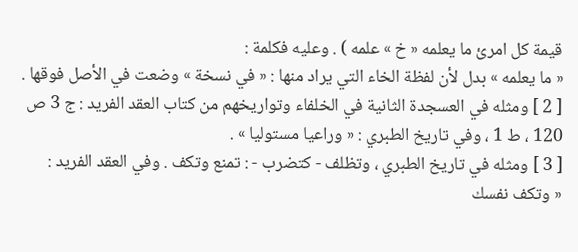قيمة كل امرئ ما يعلمه « خ » علمه ) . وعليه فكلمة :
« ما يعلمه » بدل لأن لفظة الخاء التي يراد منها : « في نسخة » وضعت في الأصل فوقها .
[ 2 ] ومثله في العسجدة الثانية في الخلفاء وتواريخهم من كتاب العقد الفريد : ج 3 ص 120 ، ط 1 ، وفي تاريخ الطبري : « وراعيا مستوليا » .
[ 3 ] ومثله في تاريخ الطبري ، وتظلف - كتضرب - : تمنع وتكف . وفي العقد الفريد :
« وتكف نفسك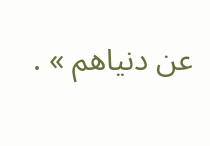عن دنياهم » .